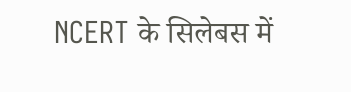NCERT के सिलेबस में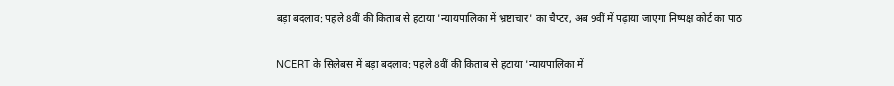बड़ा बदलाव: पहले 8वीं की किताब से हटाया 'न्यायपालिका में भ्रष्टाचार' का चैप्टर, अब 9वीं में पढ़ाया जाएगा निष्पक्ष कोर्ट का पाठ

NCERT के सिलेबस में बड़ा बदलाव: पहले 8वीं की किताब से हटाया 'न्यायपालिका में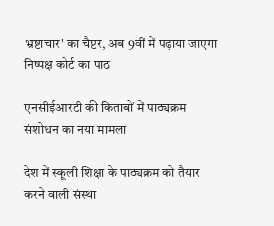भ्रष्टाचार' का चैप्टर, अब 9वीं में पढ़ाया जाएगा निष्पक्ष कोर्ट का पाठ

एनसीईआरटी की किताबों में पाठ्यक्रम संशोधन का नया मामला

देश में स्कूली शिक्षा के पाठ्यक्रम को तैयार करने वाली संस्था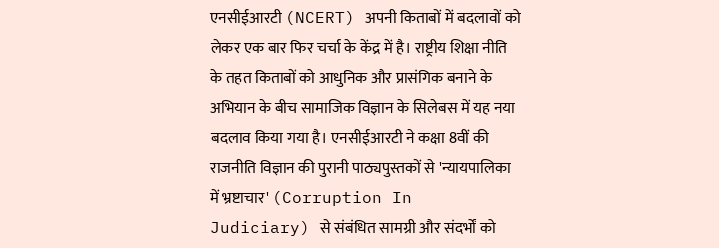एनसीईआरटी (NCERT) अपनी किताबों में बदलावों को लेकर एक बार फिर चर्चा के केंद्र में है। राष्ट्रीय शिक्षा नीति के तहत किताबों को आधुनिक और प्रासंगिक बनाने के अभियान के बीच सामाजिक विज्ञान के सिलेबस में यह नया बदलाव किया गया है। एनसीईआरटी ने कक्षा 8वीं की राजनीति विज्ञान की पुरानी पाठ्यपुस्तकों से 'न्यायपालिका में भ्रष्टाचार' (Corruption In Judiciary) से संबंधित सामग्री और संदर्भों को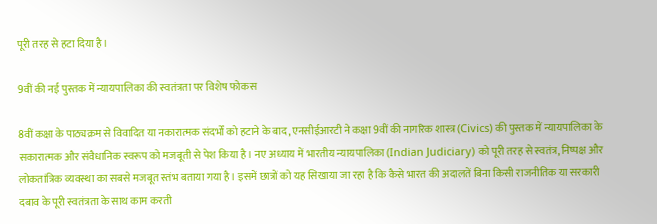पूरी तरह से हटा दिया है।

9वीं की नई पुस्तक में न्यायपालिका की स्वतंत्रता पर विशेष फोकस

8वीं कक्षा के पाठ्यक्रम से विवादित या नकारात्मक संदर्भों को हटाने के बाद, एनसीईआरटी ने कक्षा 9वीं की नागरिक शास्त्र (Civics) की पुस्तक में न्यायपालिका के सकारात्मक और संवैधानिक स्वरूप को मजबूती से पेश किया है। नए अध्याय में भारतीय न्यायपालिका (Indian Judiciary) को पूरी तरह से स्वतंत्र, निष्पक्ष और लोकतांत्रिक व्यवस्था का सबसे मजबूत स्तंभ बताया गया है। इसमें छात्रों को यह सिखाया जा रहा है कि कैसे भारत की अदालतें बिना किसी राजनीतिक या सरकारी दबाव के पूरी स्वतंत्रता के साथ काम करती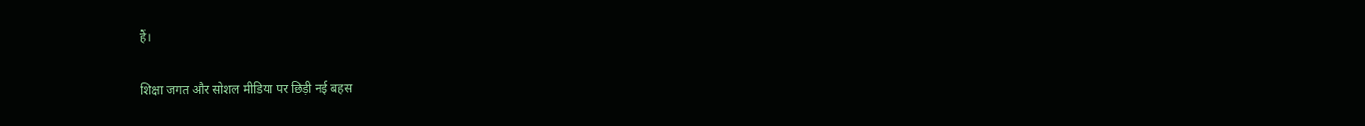हैं।

शिक्षा जगत और सोशल मीडिया पर छिड़ी नई बहस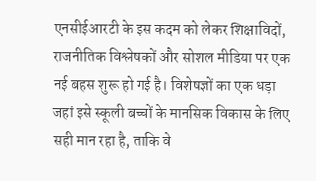एनसीईआरटी के इस कदम को लेकर शिक्षाविदों, राजनीतिक विश्लेषकों और सोशल मीडिया पर एक नई बहस शुरू हो गई है। विशेषज्ञों का एक धड़ा जहां इसे स्कूली बच्चों के मानसिक विकास के लिए सही मान रहा है, ताकि वे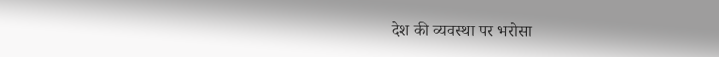देश की व्यवस्था पर भरोसा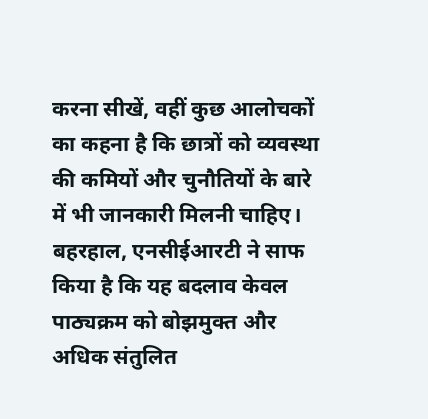करना सीखें, वहीं कुछ आलोचकों का कहना है कि छात्रों को व्यवस्था की कमियों और चुनौतियों के बारे में भी जानकारी मिलनी चाहिए। बहरहाल, एनसीईआरटी ने साफ किया है कि यह बदलाव केवल पाठ्यक्रम को बोझमुक्त और अधिक संतुलित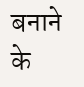बनाने के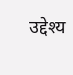उद्देश्य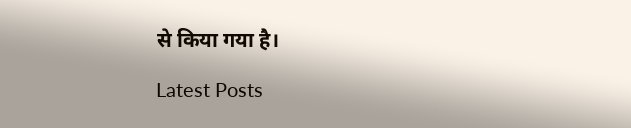से किया गया है।

Latest Posts